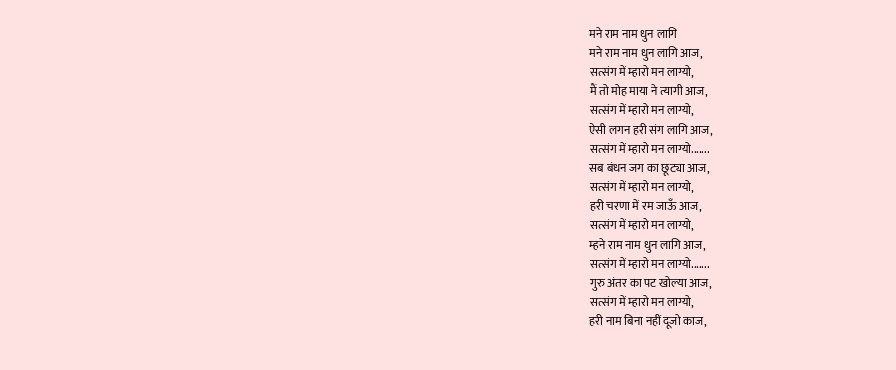मने राम नाम धुन लागि
मने राम नाम धुन लागि आज,
सत्संग में म्हारो मन लाग्यो,
मैं तो मोह माया ने त्यागी आज,
सत्संग में म्हारो मन लाग्यो,
ऐसी लगन हरी संग लागि आज,
सत्संग में म्हारो मन लाग्यो.......
सब बंधन जग का छूट्या आज,
सत्संग में म्हारो मन लाग्यो,
हरी चरणा में रम जाऊँ आज,
सत्संग में म्हारो मन लाग्यो,
म्हने राम नाम धुन लागि आज,
सत्संग में म्हारो मन लाग्यो.......
गुरु अंतर का पट खोल्या आज,
सत्संग में म्हारो मन लाग्यो,
हरी नाम बिना नहीं दूजो काज,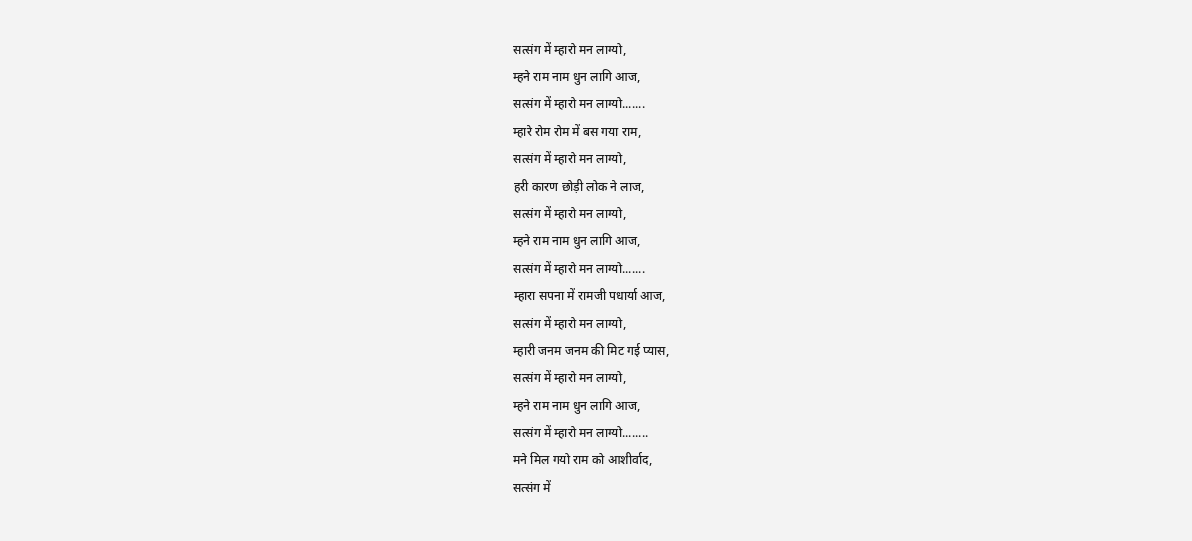सत्संग में म्हारो मन लाग्यो,
म्हने राम नाम धुन लागि आज,
सत्संग में म्हारो मन लाग्यो.......
म्हारे रोम रोम में बस गया राम,
सत्संग में म्हारो मन लाग्यो,
हरी कारण छोड़ी लोक ने लाज,
सत्संग में म्हारो मन लाग्यो,
म्हने राम नाम धुन लागि आज,
सत्संग में म्हारो मन लाग्यो.......
म्हारा सपना में रामजी पधार्या आज,
सत्संग में म्हारो मन लाग्यो,
म्हारी जनम जनम की मिट गई प्यास,
सत्संग में म्हारो मन लाग्यो,
म्हने राम नाम धुन लागि आज,
सत्संग में म्हारो मन लाग्यो........
मने मिल गयो राम को आशीर्वाद,
सत्संग में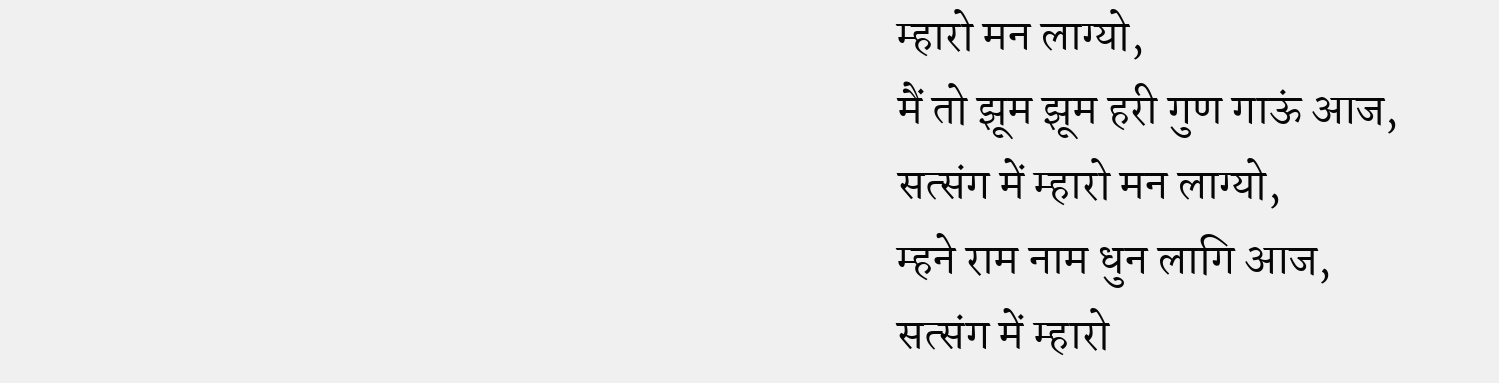म्हारो मन लाग्यो,
मैं तो झूम झूम हरी गुण गाऊं आज,
सत्संग में म्हारो मन लाग्यो,
म्हने राम नाम धुन लागि आज,
सत्संग में म्हारो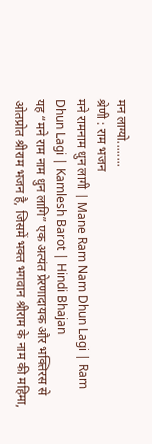मन लाग्यो........
श्रेणी : राम भजन
मने रामनाम धुन लागी | Mane Ram Nam Dhun Lagi | Ram Dhun Lagi | Kamlesh Barot | Hindi Bhajan
यह “मने राम नाम धुन लागि” एक अत्यंत प्रेरणादायक और भक्तिरस से ओतप्रोत श्रीराम भजन है, जिसमें भक्त भगवान श्रीराम के नाम की महिमा,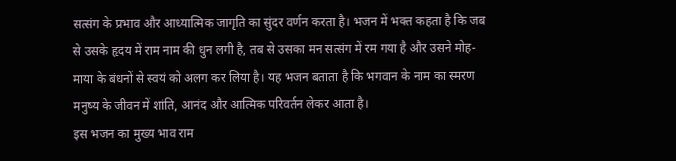सत्संग के प्रभाव और आध्यात्मिक जागृति का सुंदर वर्णन करता है। भजन में भक्त कहता है कि जब से उसके हृदय में राम नाम की धुन लगी है, तब से उसका मन सत्संग में रम गया है और उसने मोह-माया के बंधनों से स्वयं को अलग कर लिया है। यह भजन बताता है कि भगवान के नाम का स्मरण मनुष्य के जीवन में शांति, आनंद और आत्मिक परिवर्तन लेकर आता है।
इस भजन का मुख्य भाव राम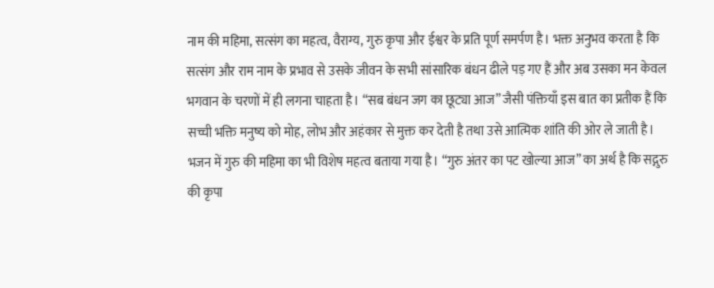नाम की महिमा, सत्संग का महत्व, वैराग्य, गुरु कृपा और ईश्वर के प्रति पूर्ण समर्पण है। भक्त अनुभव करता है कि सत्संग और राम नाम के प्रभाव से उसके जीवन के सभी सांसारिक बंधन ढीले पड़ गए हैं और अब उसका मन केवल भगवान के चरणों में ही लगना चाहता है। “सब बंधन जग का छूट्या आज” जैसी पंक्तियाँ इस बात का प्रतीक हैं कि सच्ची भक्ति मनुष्य को मोह, लोभ और अहंकार से मुक्त कर देती है तथा उसे आत्मिक शांति की ओर ले जाती है।
भजन में गुरु की महिमा का भी विशेष महत्व बताया गया है। “गुरु अंतर का पट खोल्या आज” का अर्थ है कि सद्गुरु की कृपा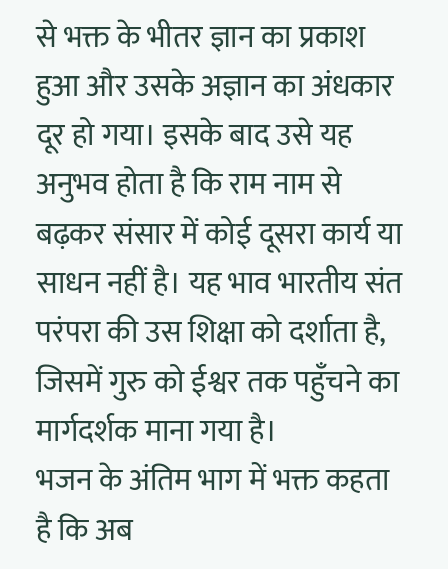से भक्त के भीतर ज्ञान का प्रकाश हुआ और उसके अज्ञान का अंधकार दूर हो गया। इसके बाद उसे यह अनुभव होता है कि राम नाम से बढ़कर संसार में कोई दूसरा कार्य या साधन नहीं है। यह भाव भारतीय संत परंपरा की उस शिक्षा को दर्शाता है, जिसमें गुरु को ईश्वर तक पहुँचने का मार्गदर्शक माना गया है।
भजन के अंतिम भाग में भक्त कहता है कि अब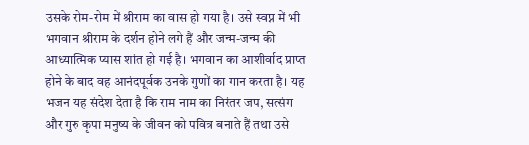उसके रोम-रोम में श्रीराम का वास हो गया है। उसे स्वप्न में भी भगवान श्रीराम के दर्शन होने लगे हैं और जन्म-जन्म की आध्यात्मिक प्यास शांत हो गई है। भगवान का आशीर्वाद प्राप्त होने के बाद वह आनंदपूर्वक उनके गुणों का गान करता है। यह भजन यह संदेश देता है कि राम नाम का निरंतर जप, सत्संग और गुरु कृपा मनुष्य के जीवन को पवित्र बनाते हैं तथा उसे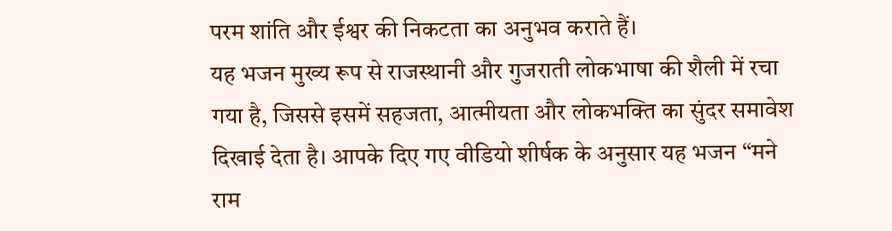परम शांति और ईश्वर की निकटता का अनुभव कराते हैं।
यह भजन मुख्य रूप से राजस्थानी और गुजराती लोकभाषा की शैली में रचा गया है, जिससे इसमें सहजता, आत्मीयता और लोकभक्ति का सुंदर समावेश दिखाई देता है। आपके दिए गए वीडियो शीर्षक के अनुसार यह भजन “मने राम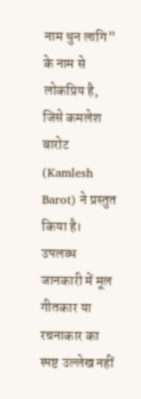नाम धुन लागि” के नाम से लोकप्रिय है, जिसे कमलेश बारोट (Kamlesh Barot) ने प्रस्तुत किया है। उपलब्ध जानकारी में मूल गीतकार या रचनाकार का स्पष्ट उल्लेख नहीं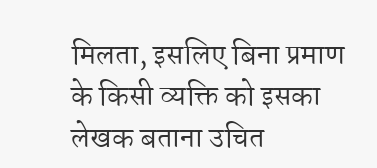मिलता, इसलिए बिना प्रमाण के किसी व्यक्ति को इसका लेखक बताना उचित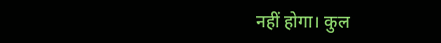नहीं होगा। कुल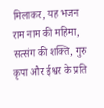मिलाकर, यह भजन राम नाम की महिमा, सत्संग की शक्ति, गुरु कृपा और ईश्वर के प्रति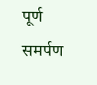पूर्ण समर्पण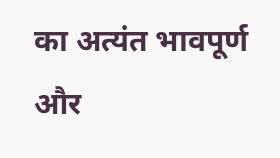का अत्यंत भावपूर्ण और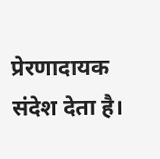प्रेरणादायक संदेश देता है।